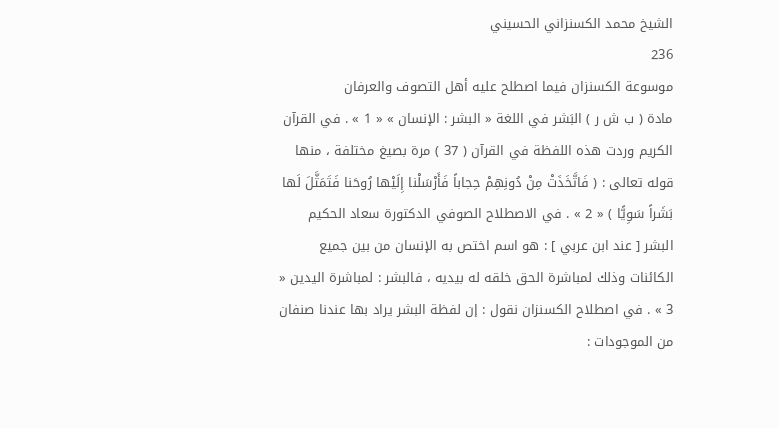الشيخ محمد الكسنزاني الحسيني
236
موسوعة الكسنزان فيما اصطلح عليه أهل التصوف والعرفان
مادة ( ب ش ر ) البَشر في اللغة « البشر : الإنسان » « 1 » . في القرآن الكريم وردت هذه اللفظة في القرآن ( 37 ) مرة بصيغ مختلفة ، منها قوله تعالى : ( فَاتَّخَذَتْ مِنْ دُونِهِمْ حِجاباً فَأَرْسَلْنا إِلَيْها رُوحَنا فَتَمَثَّلَ لَها بَشَراً سَوِيًّا ) « 2 » . في الاصطلاح الصوفي الدكتورة سعاد الحكيم البشر [ عند ابن عربي ] : هو اسم اختص به الإنسان من بين جميع الكائنات وذلك لمباشرة الحق خلقه له بيديه ، فالبشر : لمباشرة اليدين « 3 » . في اصطلاح الكسنزان نقول : إن لفظة البشر يراد بها عندنا صنفان من الموجودات :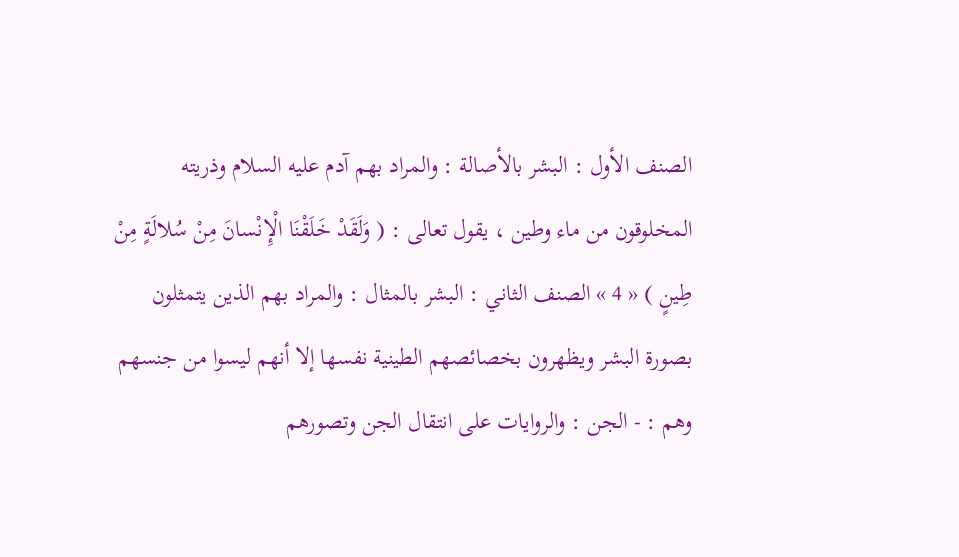الصنف الأول : البشر بالأصالة : والمراد بهم آدم عليه السلام وذريته المخلوقون من ماء وطين ، يقول تعالى : ( وَلَقَدْ خَلَقْنَا الْإِنْسانَ مِنْ سُلالَةٍ مِنْ طِينٍ ) « 4 » الصنف الثاني : البشر بالمثال : والمراد بهم الذين يتمثلون بصورة البشر ويظهرون بخصائصهم الطينية نفسها إلا أنهم ليسوا من جنسهم وهم : - الجن : والروايات على انتقال الجن وتصورهم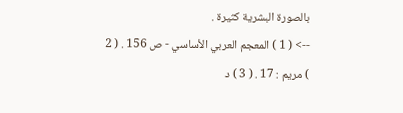بالصورة البشرية كثيرة .
--> ( 1 ) المعجم العربي الأساسي - ص 156 . ( 2 ) مريم : 17 . ( 3 ) د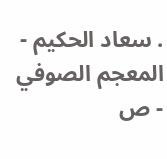. سعاد الحكيم - المعجم الصوفي - ص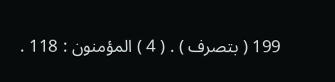199 ( بتصرف ) . ( 4 ) المؤمنون : 118 .